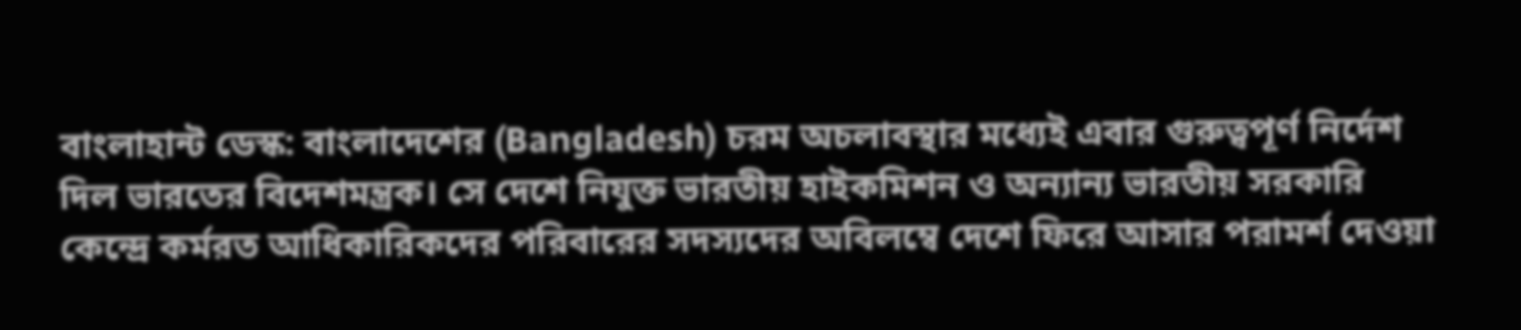বাংলাহান্ট ডেস্ক: বাংলাদেশের (Bangladesh) চরম অচলাবস্থার মধ্যেই এবার গুরুত্বপূর্ণ নির্দেশ দিল ভারতের বিদেশমন্ত্রক। সে দেশে নিযুক্ত ভারতীয় হাইকমিশন ও অন্যান্য ভারতীয় সরকারি কেন্দ্রে কর্মরত আধিকারিকদের পরিবারের সদস্যদের অবিলম্বে দেশে ফিরে আসার পরামর্শ দেওয়া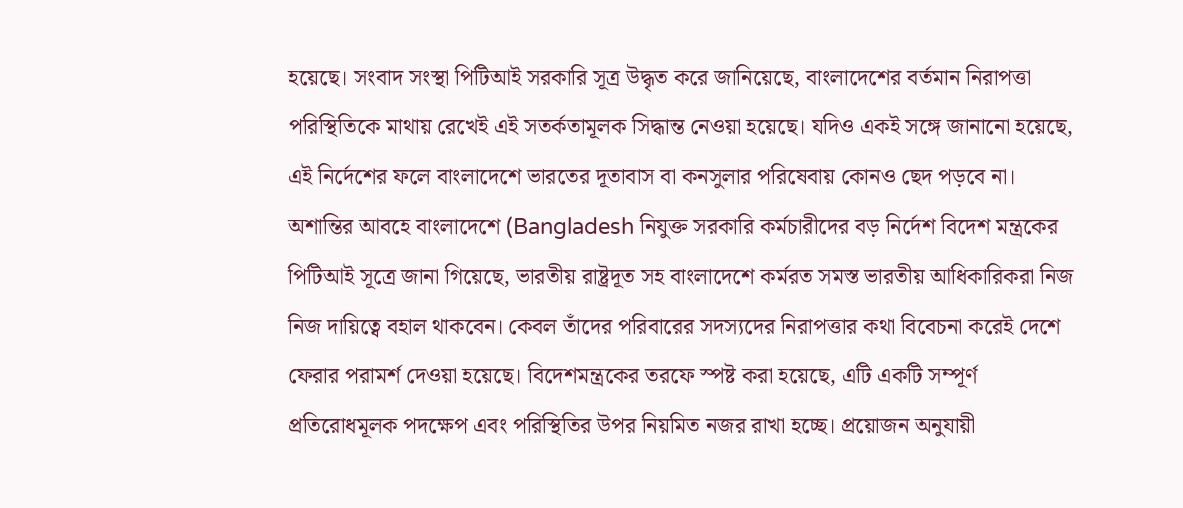হয়েছে। সংবাদ সংস্থা পিটিআই সরকারি সূত্র উদ্ধৃত করে জানিয়েছে, বাংলাদেশের বর্তমান নিরাপত্তা পরিস্থিতিকে মাথায় রেখেই এই সতর্কতামূলক সিদ্ধান্ত নেওয়া হয়েছে। যদিও একই সঙ্গে জানানো হয়েছে, এই নির্দেশের ফলে বাংলাদেশে ভারতের দূতাবাস বা কনসুলার পরিষেবায় কোনও ছেদ পড়বে না।
অশান্তির আবহে বাংলাদেশে (Bangladesh নিযুক্ত সরকারি কর্মচারীদের বড় নির্দেশ বিদেশ মন্ত্রকের
পিটিআই সূত্রে জানা গিয়েছে, ভারতীয় রাষ্ট্রদূত সহ বাংলাদেশে কর্মরত সমস্ত ভারতীয় আধিকারিকরা নিজ নিজ দায়িত্বে বহাল থাকবেন। কেবল তাঁদের পরিবারের সদস্যদের নিরাপত্তার কথা বিবেচনা করেই দেশে ফেরার পরামর্শ দেওয়া হয়েছে। বিদেশমন্ত্রকের তরফে স্পষ্ট করা হয়েছে, এটি একটি সম্পূর্ণ প্রতিরোধমূলক পদক্ষেপ এবং পরিস্থিতির উপর নিয়মিত নজর রাখা হচ্ছে। প্রয়োজন অনুযায়ী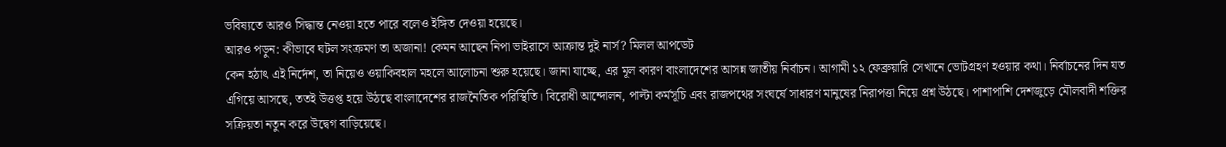ভবিষ্যতে আরও সিদ্ধান্ত নেওয়া হতে পারে বলেও ইঙ্গিত দেওয়া হয়েছে।
আরও পড়ুন: কীভাবে ঘটল সংক্রমণ তা অজানা! কেমন আছেন নিপা ভাইরাসে আক্রান্ত দুই নার্স? মিলল আপডেট
কেন হঠাৎ এই নির্দেশ, তা নিয়েও ওয়াকিবহাল মহলে আলোচনা শুরু হয়েছে। জানা যাচ্ছে, এর মূল কারণ বাংলাদেশের আসন্ন জাতীয় নির্বাচন। আগামী ১২ ফেব্রুয়ারি সেখানে ভোটগ্রহণ হওয়ার কথা। নির্বাচনের দিন যত এগিয়ে আসছে, ততই উত্তপ্ত হয়ে উঠছে বাংলাদেশের রাজনৈতিক পরিস্থিতি। বিরোধী আন্দোলন, পাল্টা কর্মসূচি এবং রাজপথের সংঘর্ষে সাধারণ মানুষের নিরাপত্তা নিয়ে প্রশ্ন উঠছে। পাশাপাশি দেশজুড়ে মৌলবাদী শক্তির সক্রিয়তা নতুন করে উদ্বেগ বাড়িয়েছে।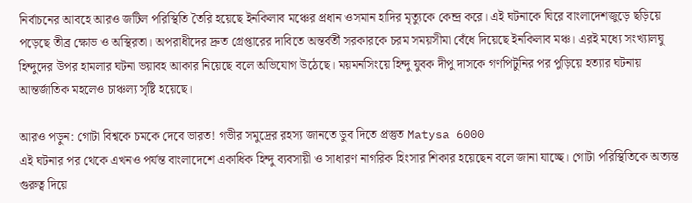নির্বাচনের আবহে আরও জটিল পরিস্থিতি তৈরি হয়েছে ইনকিলাব মঞ্চের প্রধান ওসমান হাদির মৃত্যুকে কেন্দ্র করে। এই ঘটনাকে ঘিরে বাংলাদেশজুড়ে ছড়িয়ে পড়েছে তীব্র ক্ষোভ ও অস্থিরতা। অপরাধীদের দ্রুত গ্রেপ্তারের দাবিতে অন্তর্বর্তী সরকারকে চরম সময়সীমা বেঁধে দিয়েছে ইনকিলাব মঞ্চ। এরই মধ্যে সংখ্যালঘু হিন্দুদের উপর হামলার ঘটনা ভয়াবহ আকার নিয়েছে বলে অভিযোগ উঠেছে। ময়মনসিংয়ে হিন্দু যুবক দীপু দাসকে গণপিটুনির পর পুড়িয়ে হত্যার ঘটনায় আন্তর্জাতিক মহলেও চাঞ্চল্য সৃষ্টি হয়েছে।

আরও পড়ুন: গোটা বিশ্বকে চমকে দেবে ভারত! গভীর সমুদ্রের রহস্য জানতে ডুব দিতে প্রস্তুত Matysa 6000
এই ঘটনার পর থেকে এখনও পর্যন্ত বাংলাদেশে একাধিক হিন্দু ব্যবসায়ী ও সাধারণ নাগরিক হিংসার শিকার হয়েছেন বলে জানা যাচ্ছে। গোটা পরিস্থিতিকে অত্যন্ত গুরুত্ব দিয়ে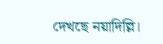দেখছে নয়াদিল্লি।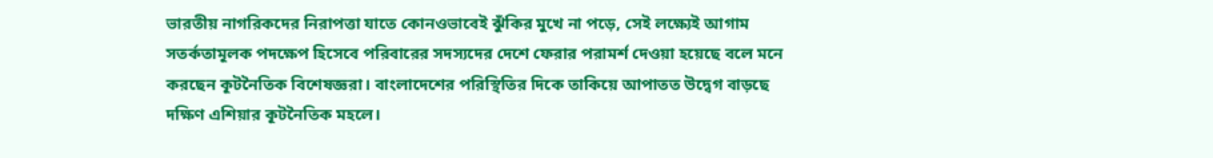ভারতীয় নাগরিকদের নিরাপত্তা যাতে কোনওভাবেই ঝুঁকির মুখে না পড়ে, সেই লক্ষ্যেই আগাম সতর্কতামূলক পদক্ষেপ হিসেবে পরিবারের সদস্যদের দেশে ফেরার পরামর্শ দেওয়া হয়েছে বলে মনে করছেন কূটনৈতিক বিশেষজ্ঞরা। বাংলাদেশের পরিস্থিতির দিকে তাকিয়ে আপাতত উদ্বেগ বাড়ছে দক্ষিণ এশিয়ার কূটনৈতিক মহলে।